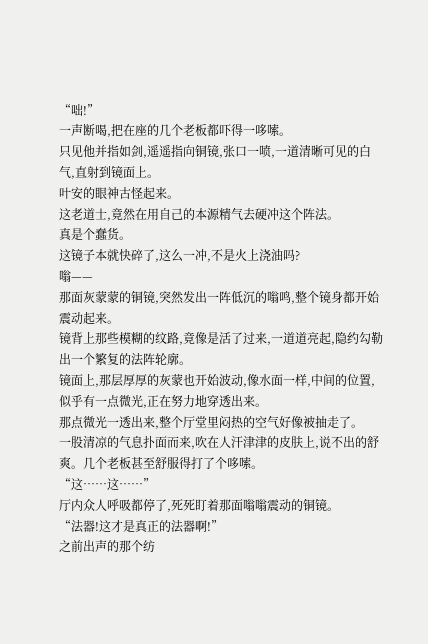“咄!”
一声断喝,把在座的几个老板都吓得一哆嗦。
只见他并指如剑,遥遥指向铜镜,张口一喷,一道清晰可见的白气,直射到镜面上。
叶安的眼神古怪起来。
这老道士,竟然在用自己的本源精气去硬冲这个阵法。
真是个蠢货。
这镜子本就快碎了,这么一冲,不是火上浇油吗?
嗡——
那面灰蒙蒙的铜镜,突然发出一阵低沉的嗡鸣,整个镜身都开始震动起来。
镜背上那些模糊的纹路,竟像是活了过来,一道道亮起,隐约勾勒出一个繁复的法阵轮廓。
镜面上,那层厚厚的灰蒙也开始波动,像水面一样,中间的位置,似乎有一点微光,正在努力地穿透出来。
那点微光一透出来,整个厅堂里闷热的空气好像被抽走了。
一股清凉的气息扑面而来,吹在人汗津津的皮肤上,说不出的舒爽。几个老板甚至舒服得打了个哆嗦。
“这……这……”
厅内众人呼吸都停了,死死盯着那面嗡嗡震动的铜镜。
“法器!这才是真正的法器啊!”
之前出声的那个纺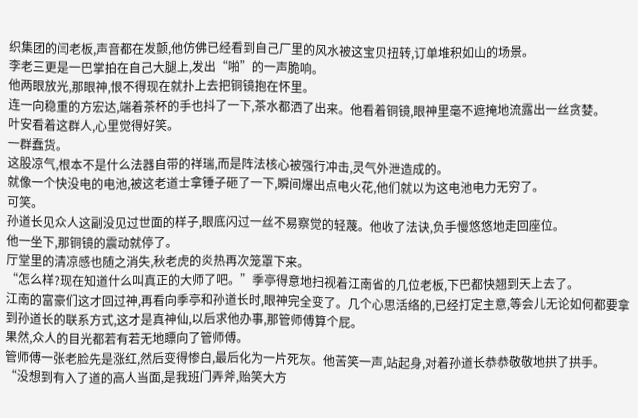织集团的闫老板,声音都在发颤,他仿佛已经看到自己厂里的风水被这宝贝扭转,订单堆积如山的场景。
李老三更是一巴掌拍在自己大腿上,发出“啪”的一声脆响。
他两眼放光,那眼神,恨不得现在就扑上去把铜镜抱在怀里。
连一向稳重的方宏达,端着茶杯的手也抖了一下,茶水都洒了出来。他看着铜镜,眼神里毫不遮掩地流露出一丝贪婪。
叶安看着这群人,心里觉得好笑。
一群蠢货。
这股凉气,根本不是什么法器自带的祥瑞,而是阵法核心被强行冲击,灵气外泄造成的。
就像一个快没电的电池,被这老道士拿锤子砸了一下,瞬间爆出点电火花,他们就以为这电池电力无穷了。
可笑。
孙道长见众人这副没见过世面的样子,眼底闪过一丝不易察觉的轻蔑。他收了法诀,负手慢悠悠地走回座位。
他一坐下,那铜镜的震动就停了。
厅堂里的清凉感也随之消失,秋老虎的炎热再次笼罩下来。
“怎么样?现在知道什么叫真正的大师了吧。”季亭得意地扫视着江南省的几位老板,下巴都快翘到天上去了。
江南的富豪们这才回过神,再看向季亭和孙道长时,眼神完全变了。几个心思活络的,已经打定主意,等会儿无论如何都要拿到孙道长的联系方式,这才是真神仙,以后求他办事,那管师傅算个屁。
果然,众人的目光都若有若无地瞟向了管师傅。
管师傅一张老脸先是涨红,然后变得惨白,最后化为一片死灰。他苦笑一声,站起身,对着孙道长恭恭敬敬地拱了拱手。
“没想到有入了道的高人当面,是我班门弄斧,贻笑大方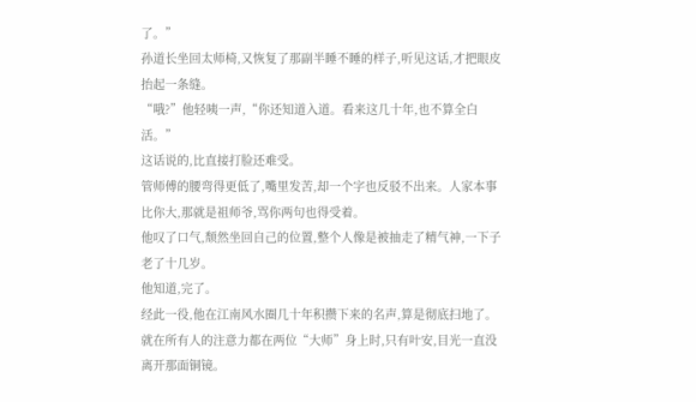了。”
孙道长坐回太师椅,又恢复了那副半睡不睡的样子,听见这话,才把眼皮抬起一条缝。
“哦?”他轻咦一声,“你还知道入道。看来这几十年,也不算全白活。”
这话说的,比直接打脸还难受。
管师傅的腰弯得更低了,嘴里发苦,却一个字也反驳不出来。人家本事比你大,那就是祖师爷,骂你两句也得受着。
他叹了口气,颓然坐回自己的位置,整个人像是被抽走了精气神,一下子老了十几岁。
他知道,完了。
经此一役,他在江南风水圈几十年积攒下来的名声,算是彻底扫地了。
就在所有人的注意力都在两位“大师”身上时,只有叶安,目光一直没离开那面铜镜。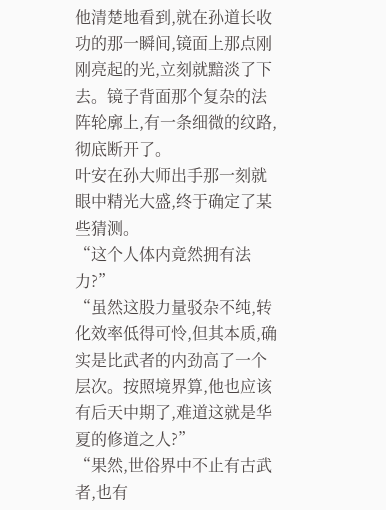他清楚地看到,就在孙道长收功的那一瞬间,镜面上那点刚刚亮起的光,立刻就黯淡了下去。镜子背面那个复杂的法阵轮廓上,有一条细微的纹路,彻底断开了。
叶安在孙大师出手那一刻就眼中精光大盛,终于确定了某些猜测。
“这个人体内竟然拥有法力?”
“虽然这股力量驳杂不纯,转化效率低得可怜,但其本质,确实是比武者的内劲高了一个层次。按照境界算,他也应该有后天中期了,难道这就是华夏的修道之人?”
“果然,世俗界中不止有古武者,也有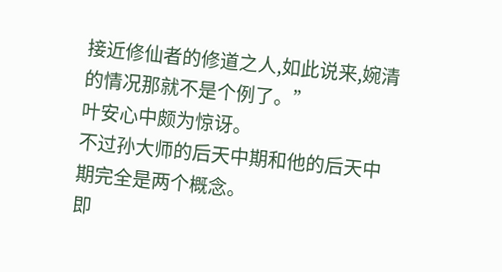接近修仙者的修道之人,如此说来,婉清的情况那就不是个例了。”
叶安心中颇为惊讶。
不过孙大师的后天中期和他的后天中期完全是两个概念。
即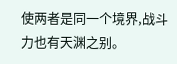使两者是同一个境界,战斗力也有天渊之别。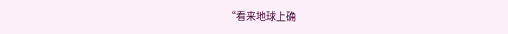“看来地球上确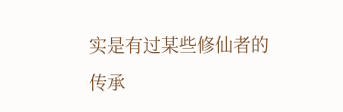实是有过某些修仙者的传承